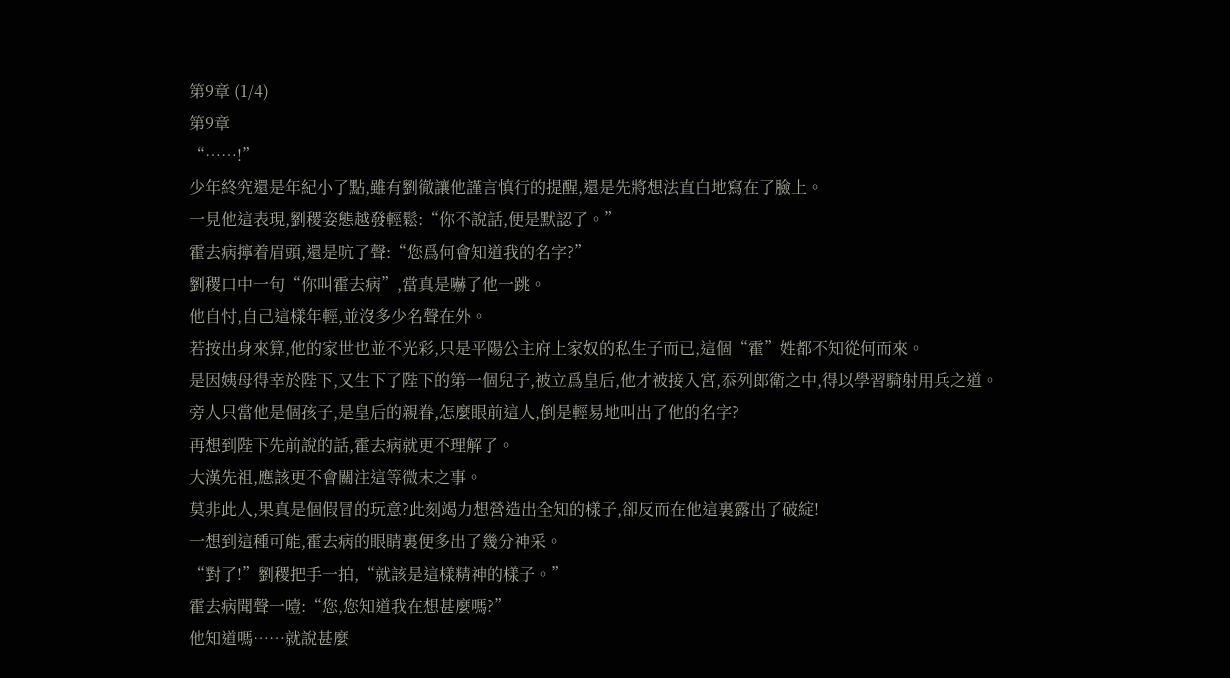第9章 (1/4)
第9章
“……!”
少年終究還是年紀小了點,雖有劉徹讓他謹言慎行的提醒,還是先將想法直白地寫在了臉上。
一見他這表現,劉稷姿態越發輕鬆:“你不說話,便是默認了。”
霍去病擰着眉頭,還是吭了聲:“您爲何會知道我的名字?”
劉稷口中一句“你叫霍去病”,當真是嚇了他一跳。
他自忖,自己這樣年輕,並沒多少名聲在外。
若按出身來算,他的家世也並不光彩,只是平陽公主府上家奴的私生子而已,這個“霍”姓都不知從何而來。
是因姨母得幸於陛下,又生下了陛下的第一個兒子,被立爲皇后,他才被接入宮,忝列郎衛之中,得以學習騎射用兵之道。
旁人只當他是個孩子,是皇后的親眷,怎麼眼前這人,倒是輕易地叫出了他的名字?
再想到陛下先前說的話,霍去病就更不理解了。
大漢先祖,應該更不會關注這等微末之事。
莫非此人,果真是個假冒的玩意?此刻竭力想營造出全知的樣子,卻反而在他這裏露出了破綻!
一想到這種可能,霍去病的眼睛裏便多出了幾分神采。
“對了!”劉稷把手一拍,“就該是這樣精神的樣子。”
霍去病聞聲一噎:“您,您知道我在想甚麼嗎?”
他知道嗎……就說甚麼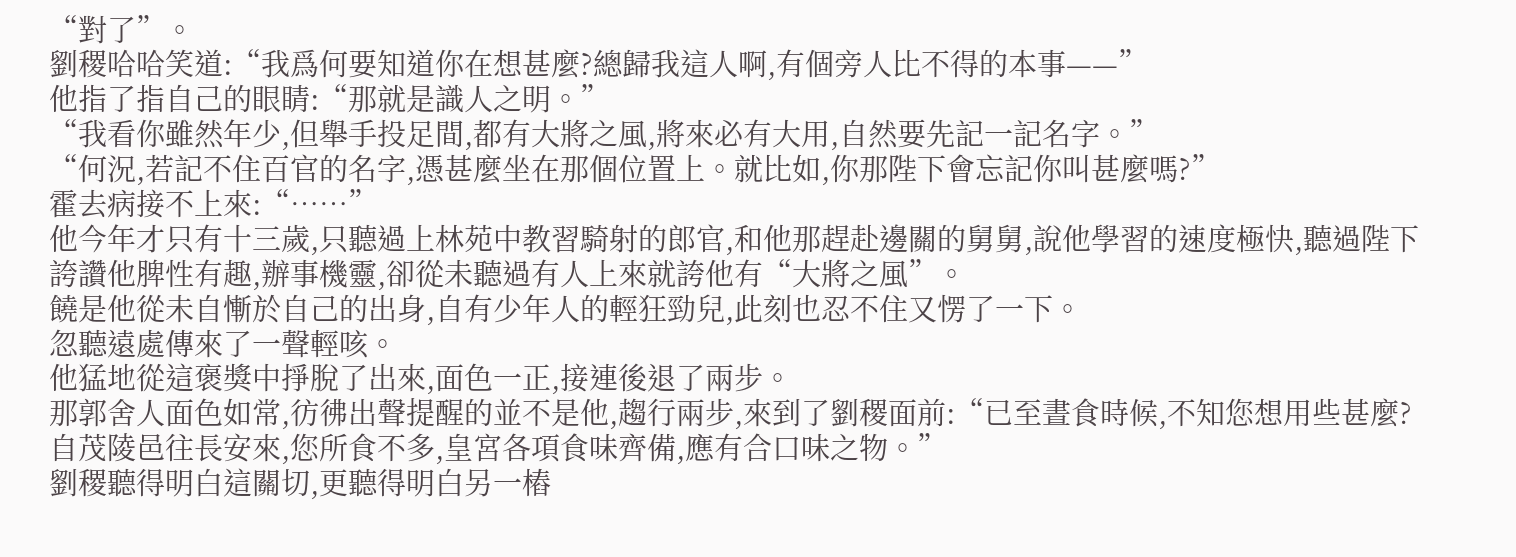“對了”。
劉稷哈哈笑道:“我爲何要知道你在想甚麼?總歸我這人啊,有個旁人比不得的本事——”
他指了指自己的眼睛:“那就是識人之明。”
“我看你雖然年少,但舉手投足間,都有大將之風,將來必有大用,自然要先記一記名字。”
“何況,若記不住百官的名字,憑甚麼坐在那個位置上。就比如,你那陛下會忘記你叫甚麼嗎?”
霍去病接不上來:“……”
他今年才只有十三歲,只聽過上林苑中教習騎射的郎官,和他那趕赴邊關的舅舅,說他學習的速度極快,聽過陛下誇讚他脾性有趣,辦事機靈,卻從未聽過有人上來就誇他有“大將之風”。
饒是他從未自慚於自己的出身,自有少年人的輕狂勁兒,此刻也忍不住又愣了一下。
忽聽遠處傳來了一聲輕咳。
他猛地從這褒獎中掙脫了出來,面色一正,接連後退了兩步。
那郭舍人面色如常,彷彿出聲提醒的並不是他,趨行兩步,來到了劉稷面前:“已至晝食時候,不知您想用些甚麼?自茂陵邑往長安來,您所食不多,皇宮各項食味齊備,應有合口味之物。”
劉稷聽得明白這關切,更聽得明白另一樁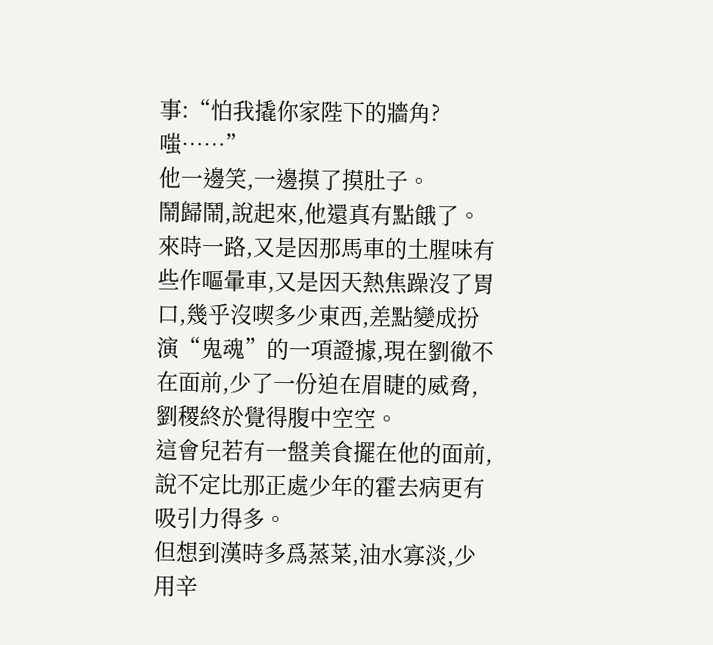事:“怕我撬你家陛下的牆角?嗤……”
他一邊笑,一邊摸了摸肚子。
鬧歸鬧,說起來,他還真有點餓了。
來時一路,又是因那馬車的土腥味有些作嘔暈車,又是因天熱焦躁沒了胃口,幾乎沒喫多少東西,差點變成扮演“鬼魂”的一項證據,現在劉徹不在面前,少了一份迫在眉睫的威脅,劉稷終於覺得腹中空空。
這會兒若有一盤美食擺在他的面前,說不定比那正處少年的霍去病更有吸引力得多。
但想到漢時多爲蒸菜,油水寡淡,少用辛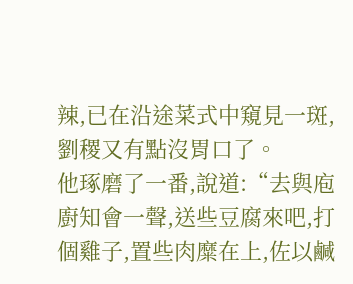辣,已在沿途菜式中窺見一斑,劉稷又有點沒胃口了。
他琢磨了一番,說道:“去與庖廚知會一聲,送些豆腐來吧,打個雞子,置些肉糜在上,佐以鹹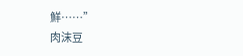鮮……”
肉沫豆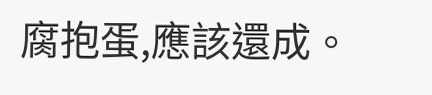腐抱蛋,應該還成。